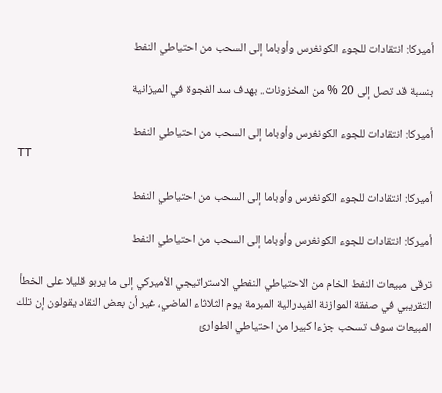أميركا: انتقادات للجوء الكونغرس وأوباما إلى السحب من احتياطي النفط

بنسبة قد تصل إلى 20 % من المخزونات.. بهدف سد الفجوة في الميزانية

أميركا: انتقادات للجوء الكونغرس وأوباما إلى السحب من احتياطي النفط
TT

أميركا: انتقادات للجوء الكونغرس وأوباما إلى السحب من احتياطي النفط

أميركا: انتقادات للجوء الكونغرس وأوباما إلى السحب من احتياطي النفط

ترقى مبيعات النفط الخام من الاحتياطي النفطي الاستراتيجي الأميركي إلى ما يربو قليلا على الخطأ التقريبي في صفقة الموازنة الفيدرالية المبرمة يوم الثلاثاء الماضي، غير أن بعض النقاد يقولون إن تلك المبيعات سوف تسحب جزءا كبيرا من احتياطي الطوارئ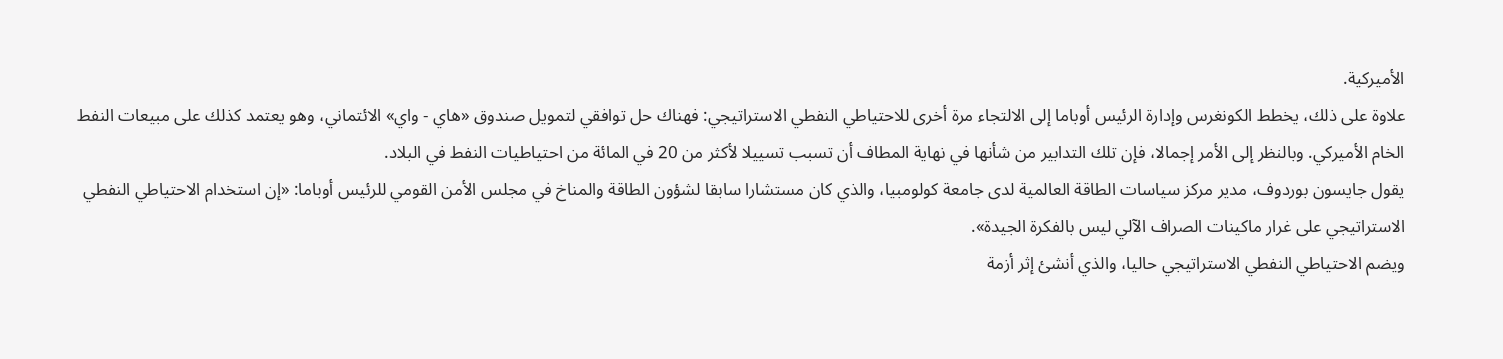الأميركية.
علاوة على ذلك، يخطط الكونغرس وإدارة الرئيس أوباما إلى الالتجاء مرة أخرى للاحتياطي النفطي الاستراتيجي: فهناك حل توافقي لتمويل صندوق «هاي - واي» الائتماني، وهو يعتمد كذلك على مبيعات النفط الخام الأميركي. وبالنظر إلى الأمر إجمالا، فإن تلك التدابير من شأنها في نهاية المطاف أن تسبب تسييلا لأكثر من 20 في المائة من احتياطيات النفط في البلاد.
يقول جايسون بوردوف، مدير مركز سياسات الطاقة العالمية لدى جامعة كولومبيا، والذي كان مستشارا سابقا لشؤون الطاقة والمناخ في مجلس الأمن القومي للرئيس أوباما: «إن استخدام الاحتياطي النفطي الاستراتيجي على غرار ماكينات الصراف الآلي ليس بالفكرة الجيدة».
ويضم الاحتياطي النفطي الاستراتيجي حاليا، والذي أنشئ إثر أزمة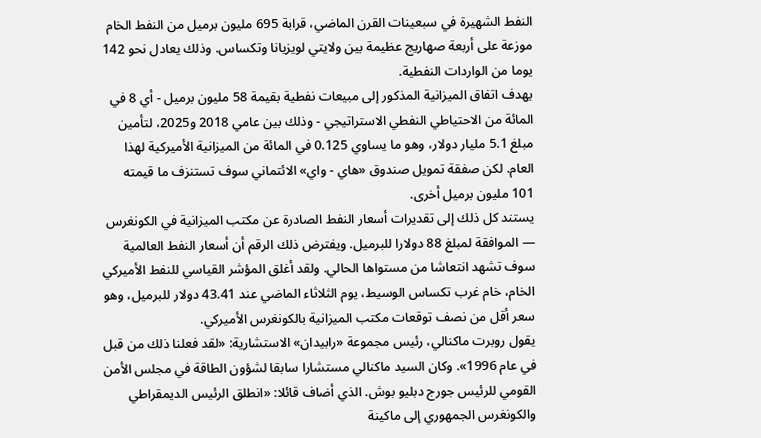النفط الشهيرة في سبعينات القرن الماضي، قرابة 695 مليون برميل من النفط الخام موزعة على أربعة صهاريج عظيمة بين ولايتي لويزيانا وتكساس. وذلك يعادل نحو 142 يوما من الواردات النفطية.
يهدف اتفاق الميزانية المذكور إلى مبيعات نفطية بقيمة 58 مليون برميل - أي 8 في المائة من الاحتياطي النفطي الاستراتيجي - وذلك بين عامي 2018 و2025، لتأمين مبلغ 5.1 مليار دولار، وهو ما يساوي 0.125 في المائة من الميزانية الأميركية لهذا العام. لكن صفقة تمويل صندوق «هاي - واي» الائتماني سوف تستنزف ما قيمته 101 مليون برميل أخرى.
يستند كل ذلك إلى تقديرات أسعار النفط الصادرة عن مكتب الميزانية في الكونغرس — الموافقة لمبلغ 88 دولارا للبرميل. ويفترض ذلك الرقم أن أسعار النفط العالمية سوف تشهد انتعاشا من مستواها الحالي. ولقد أغلق المؤشر القياسي للنفط الأميركي الخام، خام غرب تكساس الوسيط، يوم الثلاثاء الماضي عند 43.41 دولار للبرميل، وهو سعر أقل من نصف توقعات مكتب الميزانية بالكونغرس الأميركي.
يقول روبرت ماكنالي، رئيس مجموعة «رابيدان» الاستشارية: «لقد فعلنا ذلك من قبل في عام 1996». وكان السيد ماكنالي مستشارا سابقا لشؤون الطاقة في مجلس الأمن القومي للرئيس جورج دبليو بوش. الذي أضاف قائلا: «انطلق الرئيس الديمقراطي والكونغرس الجمهوري إلى ماكينة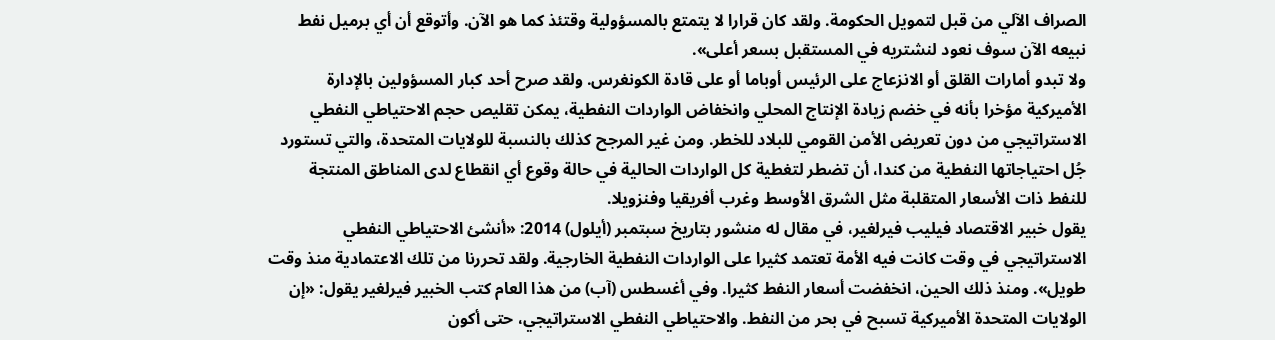الصراف الآلي من قبل لتمويل الحكومة. ولقد كان قرارا لا يتمتع بالمسؤولية وقتئذ كما هو الآن. وأتوقع أن أي برميل نفط نبيعه الآن سوف نعود لنشتريه في المستقبل بسعر أعلى».
ولا تبدو أمارات القلق أو الانزعاج على الرئيس أوباما أو على قادة الكونغرس. ولقد صرح أحد كبار المسؤولين بالإدارة الأميركية مؤخرا بأنه في خضم زيادة الإنتاج المحلي وانخفاض الواردات النفطية، يمكن تقليص حجم الاحتياطي النفطي الاستراتيجي من دون تعريض الأمن القومي للبلاد للخطر. ومن غير المرجح كذلك بالنسبة للولايات المتحدة، والتي تستورد جُل احتياجاتها النفطية من كندا، أن تضطر لتغطية كل الواردات الحالية في حالة وقوع أي انقطاع لدى المناطق المنتجة للنفط ذات الأسعار المتقلبة مثل الشرق الأوسط وغرب أفريقيا وفنزويلا.
يقول خبير الاقتصاد فيليب فيرلغير، في مقال له منشور بتاريخ سبتمبر (أيلول) 2014: «أنشئ الاحتياطي النفطي الاستراتيجي في وقت كانت فيه الأمة تعتمد كثيرا على الواردات النفطية الخارجية. ولقد تحررنا من تلك الاعتمادية منذ وقت طويل». ومنذ ذلك الحين، انخفضت أسعار النفط كثيرا. وفي أغسطس (آب) من هذا العام كتب الخبير فيرلغير يقول: «إن الولايات المتحدة الأميركية تسبح في بحر من النفط. والاحتياطي النفطي الاستراتيجي، حتى أكون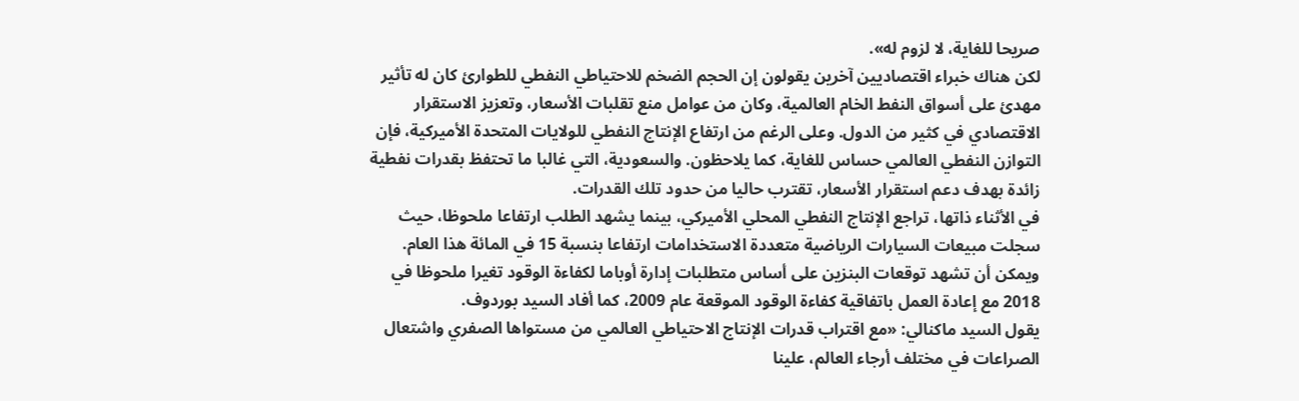صريحا للغاية، لا لزوم له».
لكن هناك خبراء اقتصاديين آخرين يقولون إن الحجم الضخم للاحتياطي النفطي للطوارئ كان له تأثير مهدئ على أسواق النفط الخام العالمية، وكان من عوامل منع تقلبات الأسعار، وتعزيز الاستقرار الاقتصادي في كثير من الدول. وعلى الرغم من ارتفاع الإنتاج النفطي للولايات المتحدة الأميركية، فإن التوازن النفطي العالمي حساس للغاية، كما يلاحظون. والسعودية، التي غالبا ما تحتفظ بقدرات نفطية زائدة بهدف دعم استقرار الأسعار، تقترب حاليا من حدود تلك القدرات.
في الأثناء ذاتها، تراجع الإنتاج النفطي المحلي الأميركي، بينما يشهد الطلب ارتفاعا ملحوظا، حيث سجلت مبيعات السيارات الرياضية متعددة الاستخدامات ارتفاعا بنسبة 15 في المائة هذا العام. ويمكن أن تشهد توقعات البنزين على أساس متطلبات إدارة أوباما لكفاءة الوقود تغيرا ملحوظا في 2018 مع إعادة العمل باتفاقية كفاءة الوقود الموقعة عام 2009، كما أفاد السيد بوردوف.
يقول السيد ماكنالي: «مع اقتراب قدرات الإنتاج الاحتياطي العالمي من مستواها الصفري واشتعال الصراعات في مختلف أرجاء العالم، علينا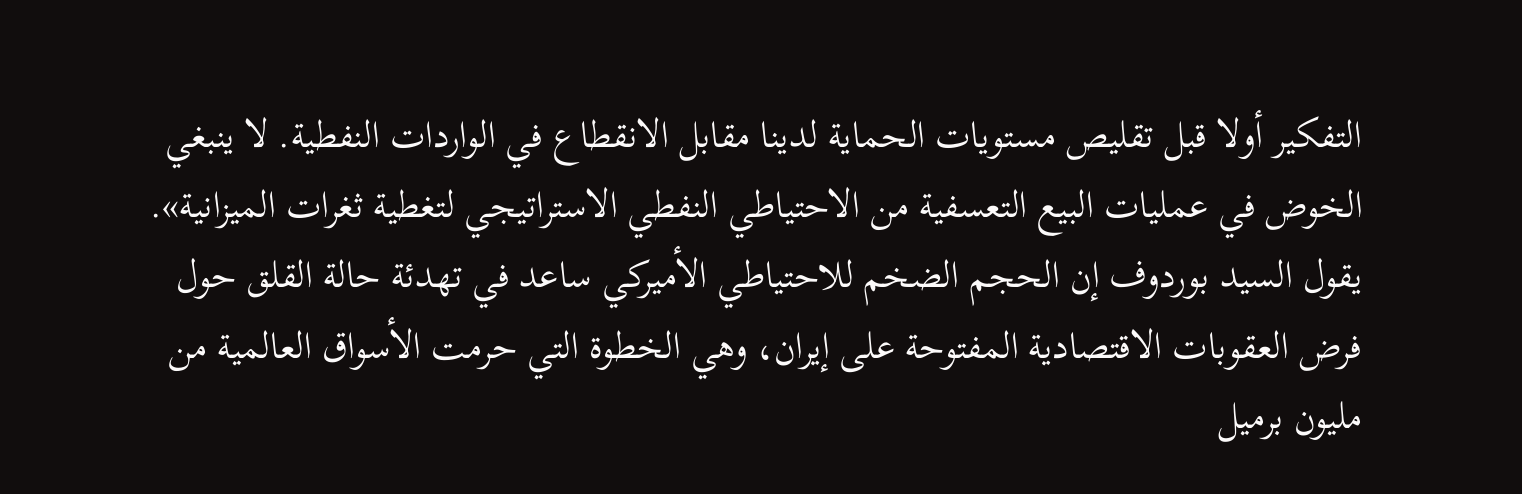التفكير أولا قبل تقليص مستويات الحماية لدينا مقابل الانقطاع في الواردات النفطية. لا ينبغي الخوض في عمليات البيع التعسفية من الاحتياطي النفطي الاستراتيجي لتغطية ثغرات الميزانية».
يقول السيد بوردوف إن الحجم الضخم للاحتياطي الأميركي ساعد في تهدئة حالة القلق حول فرض العقوبات الاقتصادية المفتوحة على إيران، وهي الخطوة التي حرمت الأسواق العالمية من مليون برميل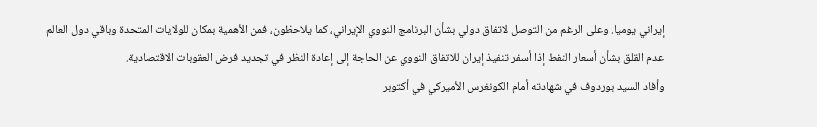إيراني يوميا. وعلى الرغم من التوصل لاتفاق دولي بشأن البرنامج النووي الإيراني، كما يلاحظون، فمن الأهمية بمكان للولايات المتحدة وباقي دول العالم عدم القلق بشأن أسعار النفط إذا أسفر تنفيذ إيران للاتفاق النووي عن الحاجة إلى إعادة النظر في تجديد فرض العقوبات الاقتصادية.
وأفاد السيد بوردوف في شهادته أمام الكونغرس الأميركي في أكتوبر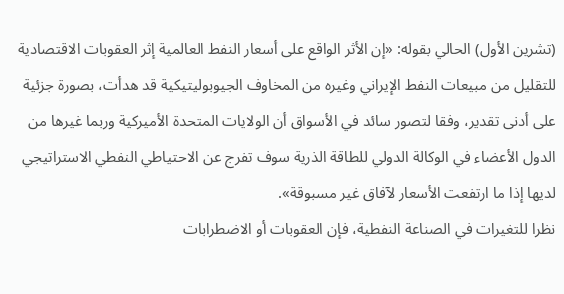(تشرين الأول) الحالي بقوله: «إن الأثر الواقع على أسعار النفط العالمية إثر العقوبات الاقتصادية للتقليل من مبيعات النفط الإيراني وغيره من المخاوف الجيوبوليتيكية قد هدأت، بصورة جزئية على أدنى تقدير، وفقا لتصور سائد في الأسواق أن الولايات المتحدة الأميركية وربما غيرها من الدول الأعضاء في الوكالة الدولي للطاقة الذرية سوف تفرج عن الاحتياطي النفطي الاستراتيجي لديها إذا ما ارتفعت الأسعار لآفاق غير مسبوقة».
نظرا للتغيرات في الصناعة النفطية، فإن العقوبات أو الاضطرابات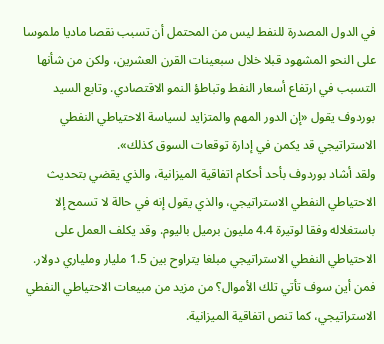في الدول المصدرة للنفط ليس من المحتمل أن تسبب نقصا ماديا ملموسا على النحو المشهود قبلا خلال سبعينات القرن العشرين، ولكن من شأنها التسبب في ارتفاع أسعار النفط وتباطؤ النمو الاقتصادي. وتابع السيد بوردوف يقول «إن الدور المهم والمتزايد لسياسة الاحتياطي النفطي الاستراتيجي قد يكمن في إدارة توقعات السوق كذلك».
ولقد أشاد بوردوف بأحد أحكام اتفاقية الميزانية، والذي يقضي بتحديث الاحتياطي النفطي الاستراتيجي، والذي يقول إنه في حالة لا تسمح إلا باستغلاله وفقا لوتيرة 4.4 مليون برميل باليوم. وقد يكلف العمل على الاحتياطي النفطي الاستراتيجي مبلغا يتراوح بين 1.5 مليار وملياري دولار. فمن أين سوف تأتي تلك الأموال؟ من مزيد من مبيعات الاحتياطي النفطي الاستراتيجي، كما تنص اتفاقية الميزانية.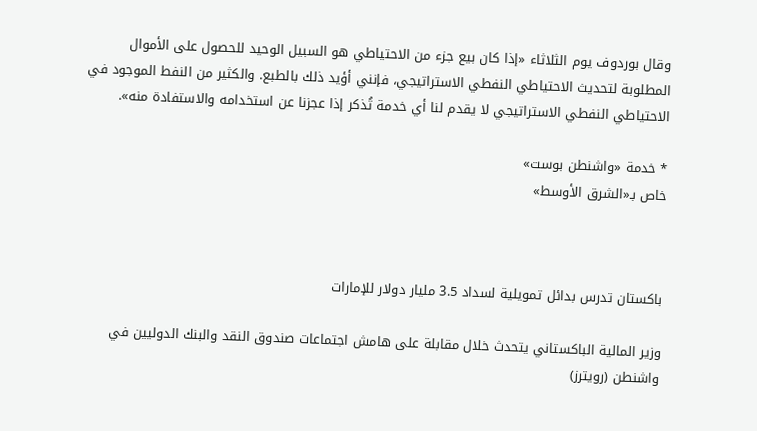وقال بوردوف يوم الثلاثاء «إذا كان بيع جزء من الاحتياطي هو السبيل الوحيد للحصول على الأموال المطلوبة لتحديث الاحتياطي النفطي الاستراتيجي، فإنني أؤيد ذلك بالطبع. والكثير من النفط الموجود في الاحتياطي النفطي الاستراتيجي لا يقدم لنا أي خدمة تُذكر إذا عجزنا عن استخدامه والاستفادة منه».

* خدمة «واشنطن بوست»
خاص بـ«الشرق الأوسط»



باكستان تدرس بدائل تمويلية لسداد 3.5 مليار دولار للإمارات

وزير المالية الباكستاني يتحدث خلال مقابلة على هامش اجتماعات صندوق النقد والبنك الدوليين في واشنطن (رويترز)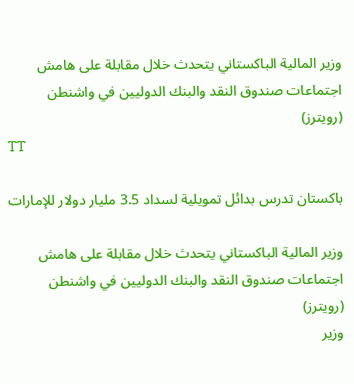وزير المالية الباكستاني يتحدث خلال مقابلة على هامش اجتماعات صندوق النقد والبنك الدوليين في واشنطن (رويترز)
TT

باكستان تدرس بدائل تمويلية لسداد 3.5 مليار دولار للإمارات

وزير المالية الباكستاني يتحدث خلال مقابلة على هامش اجتماعات صندوق النقد والبنك الدوليين في واشنطن (رويترز)
وزير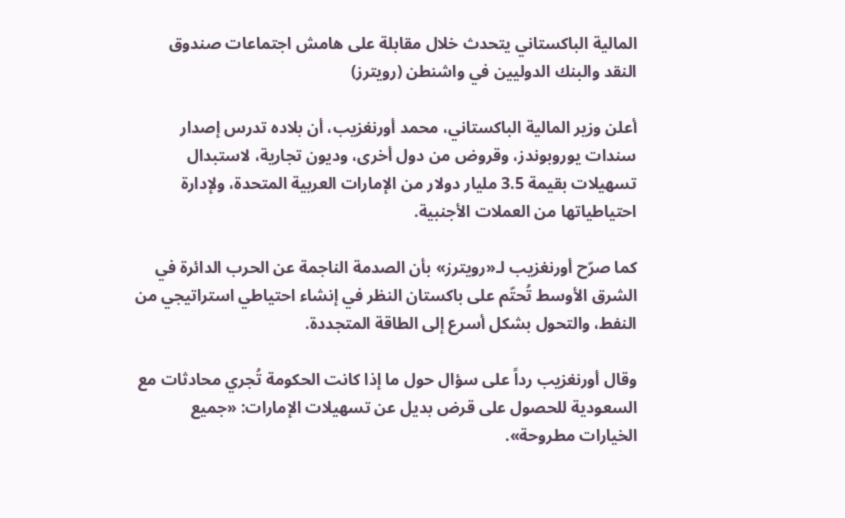المالية الباكستاني يتحدث خلال مقابلة على هامش اجتماعات صندوق النقد والبنك الدوليين في واشنطن (رويترز)

أعلن وزير المالية الباكستاني، محمد أورنغزيب، أن بلاده تدرس إصدار سندات يوروبوندز، وقروض من دول أخرى، وديون تجارية، لاستبدال تسهيلات بقيمة 3.5 مليار دولار من الإمارات العربية المتحدة، ولإدارة احتياطياتها من العملات الأجنبية.

كما صرّح أورنغزيب لـ«رويترز» بأن الصدمة الناجمة عن الحرب الدائرة في الشرق الأوسط تُحتّم على باكستان النظر في إنشاء احتياطي استراتيجي من النفط، والتحول بشكل أسرع إلى الطاقة المتجددة.

وقال أورنغزيب رداً على سؤال حول ما إذا كانت الحكومة تُجري محادثات مع السعودية للحصول على قرض بديل عن تسهيلات الإمارات: «جميع الخيارات مطروحة».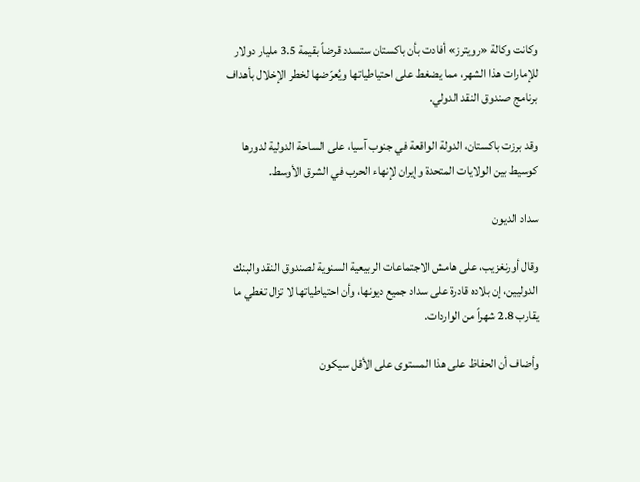وكانت وكالة «رويترز» أفادت بأن باكستان ستسدد قرضاً بقيمة 3.5 مليار دولار للإمارات هذا الشهر، مما يضغط على احتياطياتها ويُعرّضها لخطر الإخلال بأهداف برنامج صندوق النقد الدولي.

وقد برزت باكستان، الدولة الواقعة في جنوب آسيا، على الساحة الدولية لدورها كوسيط بين الولايات المتحدة وإيران لإنهاء الحرب في الشرق الأوسط.

سداد الديون

وقال أورنغزيب، على هامش الاجتماعات الربيعية السنوية لصندوق النقد والبنك الدوليين، إن بلاده قادرة على سداد جميع ديونها، وأن احتياطياتها لا تزال تغطي ما يقارب 2.8 شهراً من الواردات.

وأضاف أن الحفاظ على هذا المستوى على الأقل سيكون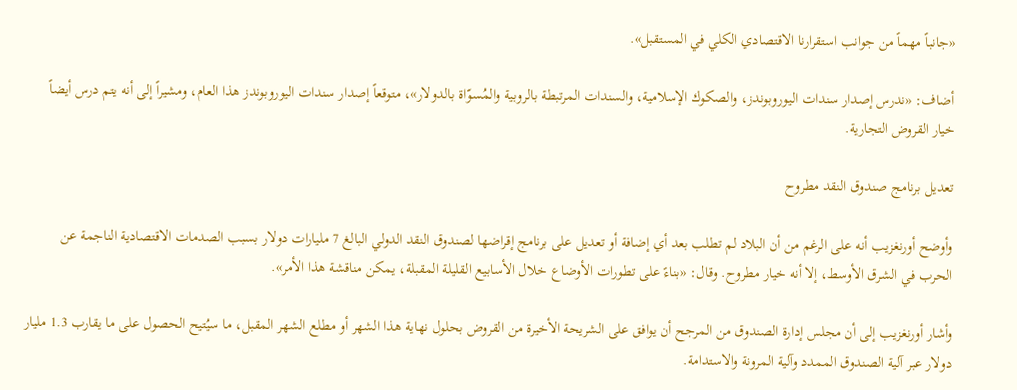«جانباً مهماً من جوانب استقرارنا الاقتصادي الكلي في المستقبل».

أضاف: «ندرس إصدار سندات اليوروبوندز، والصكوك الإسلامية، والسندات المرتبطة بالروبية والمُسوّاة بالدولار»، متوقعاً إصدار سندات اليوروبوندز هذا العام، ومشيراً إلى أنه يتم درس أيضاً خيار القروض التجارية.

تعديل برنامج صندوق النقد مطروح

وأوضح أورنغزيب أنه على الرغم من أن البلاد لم تطلب بعد أي إضافة أو تعديل على برنامج إقراضها لصندوق النقد الدولي البالغ 7 مليارات دولار بسبب الصدمات الاقتصادية الناجمة عن الحرب في الشرق الأوسط، إلا أنه خيار مطروح. وقال: «بناءً على تطورات الأوضاع خلال الأسابيع القليلة المقبلة، يمكن مناقشة هذا الأمر».

وأشار أورنغزيب إلى أن مجلس إدارة الصندوق من المرجح أن يوافق على الشريحة الأخيرة من القروض بحلول نهاية هذا الشهر أو مطلع الشهر المقبل، ما سيُتيح الحصول على ما يقارب 1.3 مليار دولار عبر آلية الصندوق الممدد وآلية المرونة والاستدامة.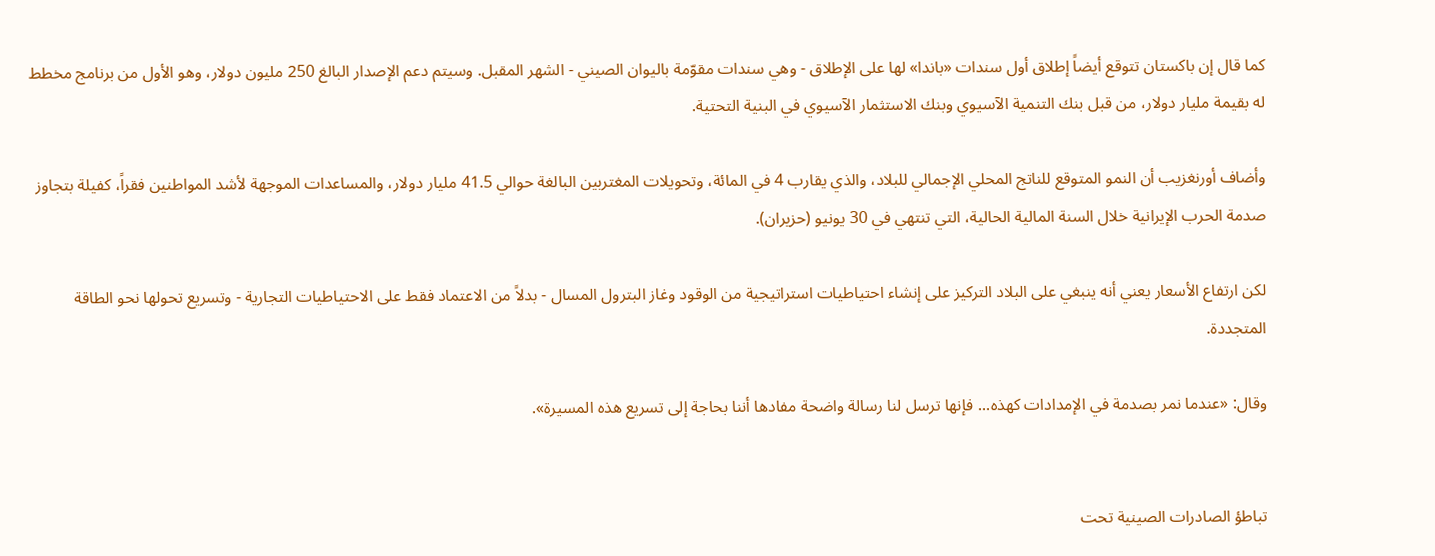كما قال إن باكستان تتوقع أيضاً إطلاق أول سندات «باندا» لها على الإطلاق - وهي سندات مقوّمة باليوان الصيني - الشهر المقبل. وسيتم دعم الإصدار البالغ 250 مليون دولار، وهو الأول من برنامج مخطط له بقيمة مليار دولار، من قبل بنك التنمية الآسيوي وبنك الاستثمار الآسيوي في البنية التحتية.

وأضاف أورنغزيب أن النمو المتوقع للناتج المحلي الإجمالي للبلاد، والذي يقارب 4 في المائة، وتحويلات المغتربين البالغة حوالي 41.5 مليار دولار، والمساعدات الموجهة لأشد المواطنين فقراً، كفيلة بتجاوز صدمة الحرب الإيرانية خلال السنة المالية الحالية، التي تنتهي في 30 يونيو (حزيران).

لكن ارتفاع الأسعار يعني أنه ينبغي على البلاد التركيز على إنشاء احتياطيات استراتيجية من الوقود وغاز البترول المسال - بدلاً من الاعتماد فقط على الاحتياطيات التجارية - وتسريع تحولها نحو الطاقة المتجددة.

وقال: «عندما نمر بصدمة في الإمدادات كهذه... فإنها ترسل لنا رسالة واضحة مفادها أننا بحاجة إلى تسريع هذه المسيرة».


تباطؤ الصادرات الصينية تحت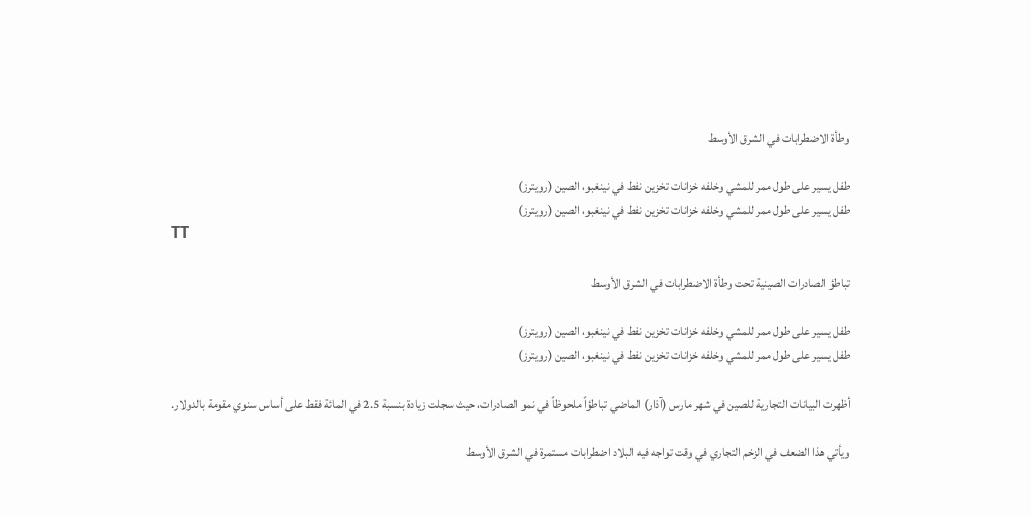وطأة الاضطرابات في الشرق الأوسط

طفل يسير على طول ممر للمشي وخلفه خزانات تخزين نفط في نينغبو، الصين (رويترز)
طفل يسير على طول ممر للمشي وخلفه خزانات تخزين نفط في نينغبو، الصين (رويترز)
TT

تباطؤ الصادرات الصينية تحت وطأة الاضطرابات في الشرق الأوسط

طفل يسير على طول ممر للمشي وخلفه خزانات تخزين نفط في نينغبو، الصين (رويترز)
طفل يسير على طول ممر للمشي وخلفه خزانات تخزين نفط في نينغبو، الصين (رويترز)

أظهرت البيانات التجارية للصين في شهر مارس (آذار) الماضي تباطؤاً ملحوظاً في نمو الصادرات، حيث سجلت زيادة بنسبة 2.5 في المائة فقط على أساس سنوي مقومة بالدولار.

ويأتي هذا الضعف في الزخم التجاري في وقت تواجه فيه البلاد اضطرابات مستمرة في الشرق الأوسط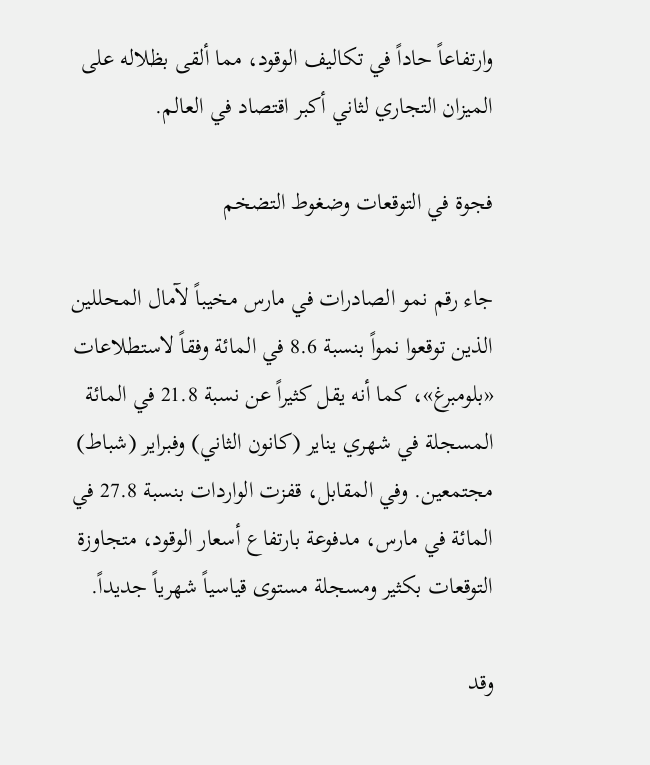وارتفاعاً حاداً في تكاليف الوقود، مما ألقى بظلاله على الميزان التجاري لثاني أكبر اقتصاد في العالم.

فجوة في التوقعات وضغوط التضخم

جاء رقم نمو الصادرات في مارس مخيباً لآمال المحللين الذين توقعوا نمواً بنسبة 8.6 في المائة وفقاً لاستطلاعات «بلومبرغ»، كما أنه يقل كثيراً عن نسبة 21.8 في المائة المسجلة في شهري يناير (كانون الثاني) وفبراير (شباط) مجتمعين. وفي المقابل، قفزت الواردات بنسبة 27.8 في المائة في مارس، مدفوعة بارتفاع أسعار الوقود، متجاوزة التوقعات بكثير ومسجلة مستوى قياسياً شهرياً جديداً.

وقد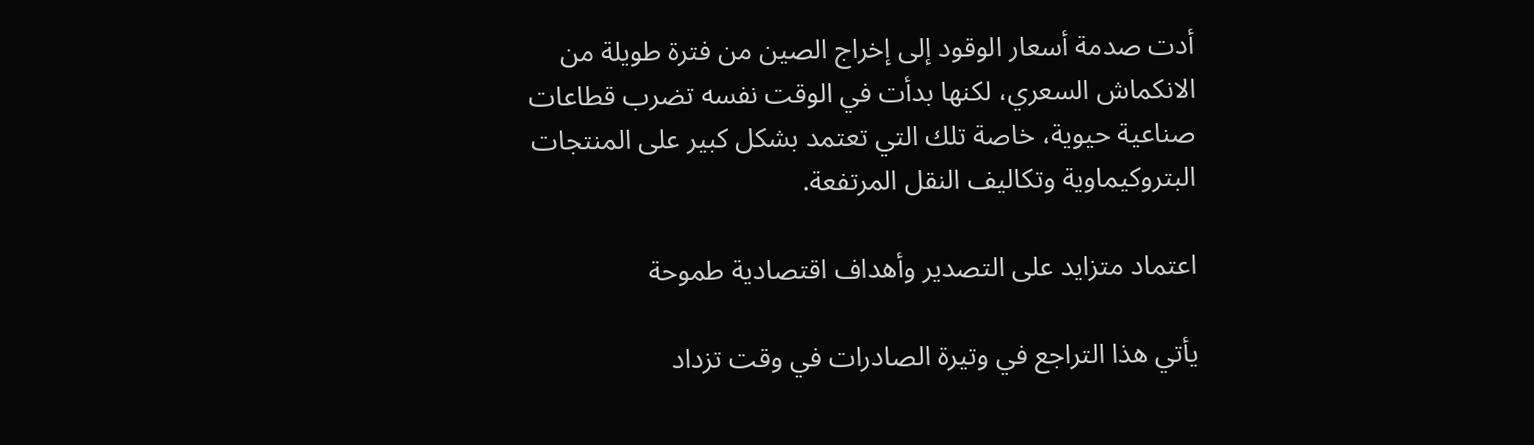أدت صدمة أسعار الوقود إلى إخراج الصين من فترة طويلة من الانكماش السعري، لكنها بدأت في الوقت نفسه تضرب قطاعات صناعية حيوية، خاصة تلك التي تعتمد بشكل كبير على المنتجات البتروكيماوية وتكاليف النقل المرتفعة.

اعتماد متزايد على التصدير وأهداف اقتصادية طموحة

يأتي هذا التراجع في وتيرة الصادرات في وقت تزداد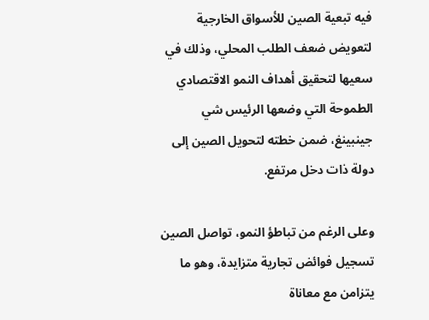فيه تبعية الصين للأسواق الخارجية لتعويض ضعف الطلب المحلي، وذلك في سعيها لتحقيق أهداف النمو الاقتصادي الطموحة التي وضعها الرئيس شي جينبينغ، ضمن خطته لتحويل الصين إلى دولة ذات دخل مرتفع.

وعلى الرغم من تباطؤ النمو، تواصل الصين تسجيل فوائض تجارية متزايدة، وهو ما يتزامن مع معاناة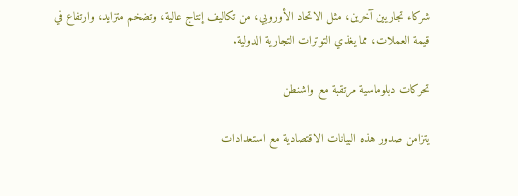شركاء تجاريين آخرين، مثل الاتحاد الأوروبي، من تكاليف إنتاج عالية، وتضخم متزايد، وارتفاع في قيمة العملات، مما يغذي التوترات التجارية الدولية.

تحركات دبلوماسية مرتقبة مع واشنطن

يتزامن صدور هذه البيانات الاقتصادية مع استعدادات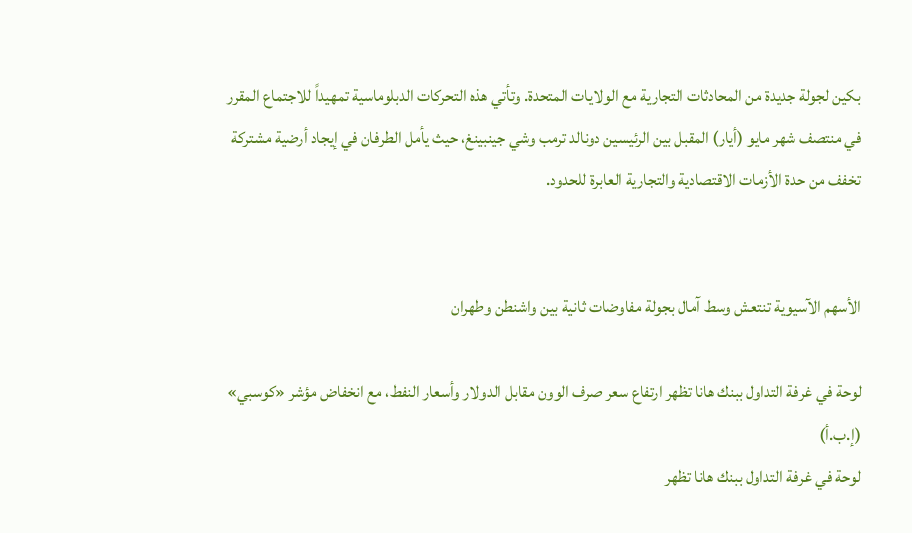بكين لجولة جديدة من المحادثات التجارية مع الولايات المتحدة. وتأتي هذه التحركات الدبلوماسية تمهيداً للاجتماع المقرر في منتصف شهر مايو (أيار) المقبل بين الرئيسين دونالد ترمب وشي جينبينغ، حيث يأمل الطرفان في إيجاد أرضية مشتركة تخفف من حدة الأزمات الاقتصادية والتجارية العابرة للحدود.


الأسهم الآسيوية تنتعش وسط آمال بجولة مفاوضات ثانية بين واشنطن وطهران

لوحة في غرفة التداول ببنك هانا تظهر ارتفاع سعر صرف الوون مقابل الدولار وأسعار النفط، مع انخفاض مؤشر «كوسبي» (إ.ب.أ)
لوحة في غرفة التداول ببنك هانا تظهر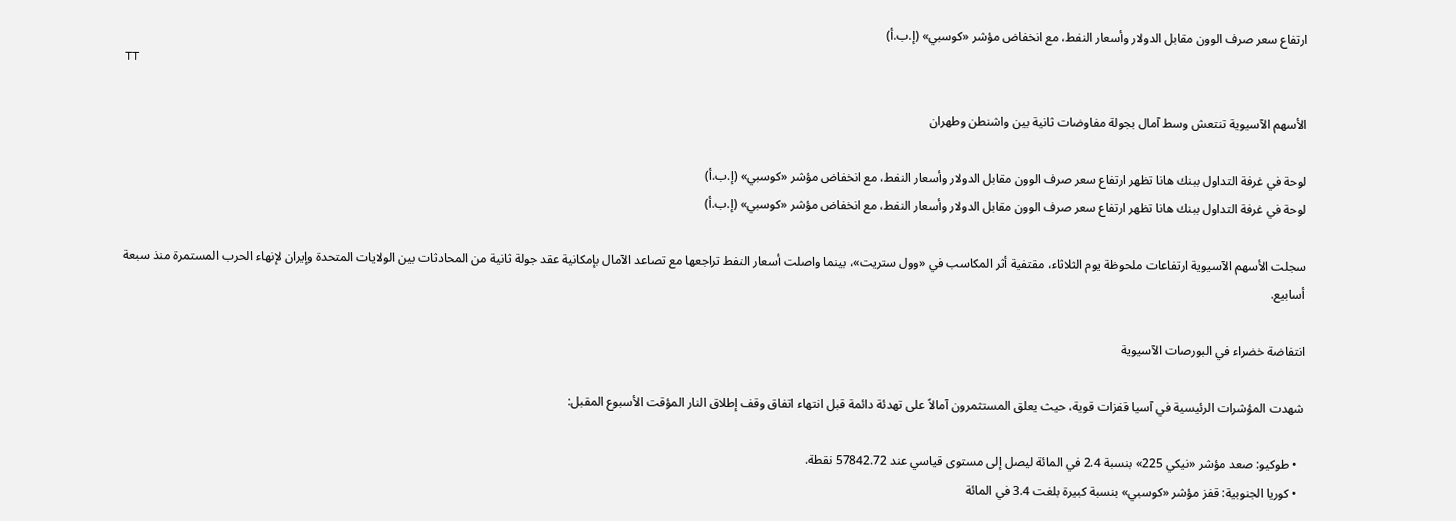ارتفاع سعر صرف الوون مقابل الدولار وأسعار النفط، مع انخفاض مؤشر «كوسبي» (إ.ب.أ)
TT

الأسهم الآسيوية تنتعش وسط آمال بجولة مفاوضات ثانية بين واشنطن وطهران

لوحة في غرفة التداول ببنك هانا تظهر ارتفاع سعر صرف الوون مقابل الدولار وأسعار النفط، مع انخفاض مؤشر «كوسبي» (إ.ب.أ)
لوحة في غرفة التداول ببنك هانا تظهر ارتفاع سعر صرف الوون مقابل الدولار وأسعار النفط، مع انخفاض مؤشر «كوسبي» (إ.ب.أ)

سجلت الأسهم الآسيوية ارتفاعات ملحوظة يوم الثلاثاء، مقتفية أثر المكاسب في «وول ستريت»، بينما واصلت أسعار النفط تراجعها مع تصاعد الآمال بإمكانية عقد جولة ثانية من المحادثات بين الولايات المتحدة وإيران لإنهاء الحرب المستمرة منذ سبعة أسابيع.

انتفاضة خضراء في البورصات الآسيوية

شهدت المؤشرات الرئيسية في آسيا قفزات قوية، حيث يعلق المستثمرون آمالاً على تهدئة دائمة قبل انتهاء اتفاق وقف إطلاق النار المؤقت الأسبوع المقبل:

  • طوكيو: صعد مؤشر «نيكي 225» بنسبة 2.4 في المائة ليصل إلى مستوى قياسي عند 57842.72 نقطة.
  • كوريا الجنوبية: قفز مؤشر «كوسبي» بنسبة كبيرة بلغت 3.4 في المائة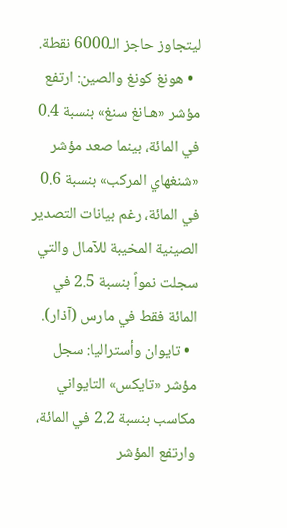ليتجاوز حاجز الـ6000 نقطة.
  • هونغ كونغ والصين: ارتفع مؤشر «هـانغ سنغ» بنسبة 0.4 في المائة، بينما صعد مؤشر «شنغهاي المركب» بنسبة 0.6 في المائة، رغم بيانات التصدير الصينية المخيبة للآمال والتي سجلت نمواً بنسبة 2.5 في المائة فقط في مارس (آذار).
  • تايوان وأستراليا: سجل مؤشر «تايكس» التايواني مكاسب بنسبة 2.2 في المائة، وارتفع المؤشر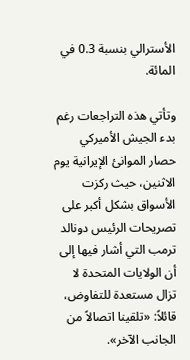الأسترالي بنسبة 0.3 في المائة.

وتأتي هذه التراجعات رغم بدء الجيش الأميركي حصار الموانئ الإيرانية يوم الاثنين، حيث ركزت الأسواق بشكل أكبر على تصريحات الرئيس دونالد ترمب التي أشار فيها إلى أن الولايات المتحدة لا تزال مستعدة للتفاوض، قائلاً: «تلقينا اتصالاً من الجانب الآخر».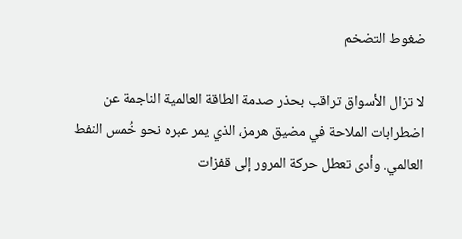ضغوط التضخم

لا تزال الأسواق تراقب بحذر صدمة الطاقة العالمية الناجمة عن اضطرابات الملاحة في مضيق هرمز، الذي يمر عبره نحو خُمس النفط العالمي. وأدى تعطل حركة المرور إلى قفزات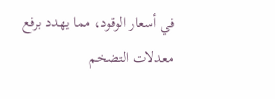في أسعار الوقود، مما يهدد برفع معدلات التضخم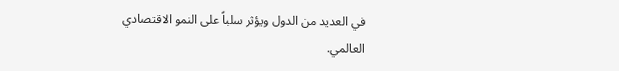في العديد من الدول ويؤثر سلباً على النمو الاقتصادي العالمي.